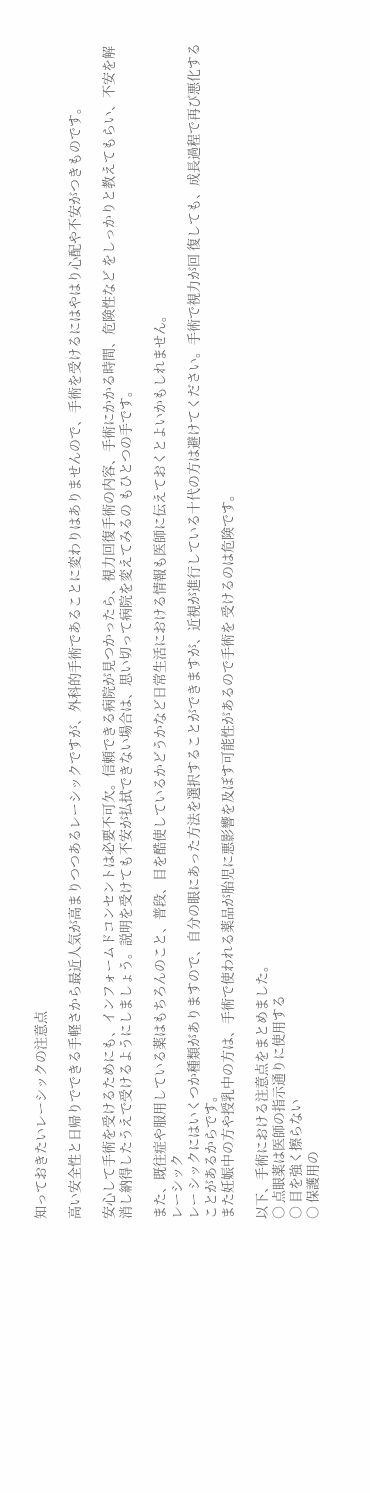知っておきたいレーシックの注意点

高い安全性と日帰りでできる手軽さから最近人気が高まりつつあるレーシックですが、外科的手術であることに変わりはありませんので、手術を受けるにはやはり心配や不安がつきものです。

安心して手術を受けるためにも、インフォームドコンセントは必要不可欠。信頼できる病院が見つかったら、視力回復手術の内容、手術にかかる時間、危険性など をしっかりと教えてもらい、不安を解消し納得したうえで受けるようにしましょう。説明を受けても不安が払拭できない場合は、思い切って病院を変えてみるの もひとつの手です。

また、既往症や服用している薬はもちろんのこと、普段、目を酷使しているかどうかなど日常生活における情報も医師に伝えておくとよいかもしれません。
レーシック
レー シックにはいくつか種類がありますので、自分の眼にあった方法を選択することができますが、近視が進行している十代の方は避けてください。手術で視力が回 復しても、成長過程で再び悪化することがあるからです。
また妊娠中の方や授乳中の方は、手術で使われる薬品が胎児に悪影響を及ぼす可能性があるので手術を 受けるのは危険です。

以下、手術における注意点をまとめました。
○ 点眼薬は医師の指示通りに使用する
○ 目を強く擦らない
○ 保護用の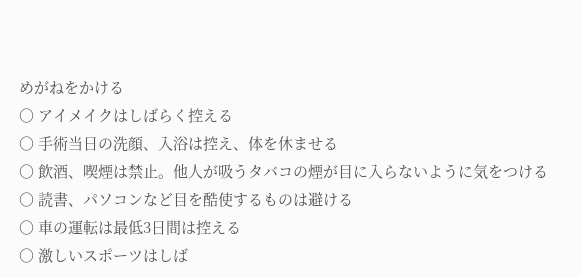めがねをかける
○ アイメイクはしばらく控える
○ 手術当日の洗顔、入浴は控え、体を休ませる
○ 飲酒、喫煙は禁止。他人が吸うタバコの煙が目に入らないように気をつける
○ 読書、パソコンなど目を酷使するものは避ける
○ 車の運転は最低3日間は控える
○ 激しいスポーツはしば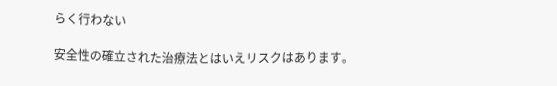らく行わない

安全性の確立された治療法とはいえリスクはあります。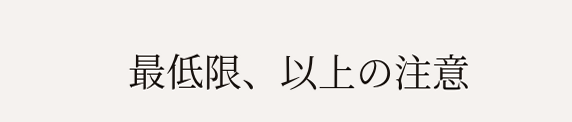最低限、以上の注意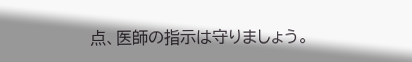点、医師の指示は守りましょう。